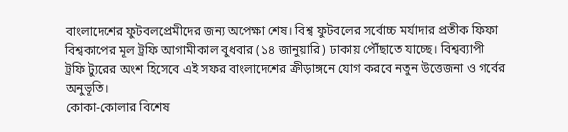বাংলাদেশের ফুটবলপ্রেমীদের জন্য অপেক্ষা শেষ। বিশ্ব ফুটবলের সর্বোচ্চ মর্যাদার প্রতীক ফিফা বিশ্বকাপের মূল ট্রফি আগামীকাল বুধবার (১৪ জানুয়ারি) ঢাকায় পৌঁছাতে যাচ্ছে। বিশ্বব্যাপী ট্রফি ট্যুরের অংশ হিসেবে এই সফর বাংলাদেশের ক্রীড়াঙ্গনে যোগ করবে নতুন উত্তেজনা ও গর্বের অনুভূতি।
কোকা-কোলার বিশেষ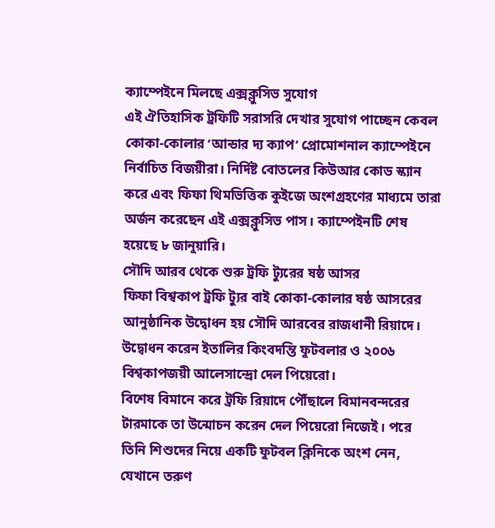ক্যাম্পেইনে মিলছে এক্সক্লুসিভ সুযোগ
এই ঐতিহাসিক ট্রফিটি সরাসরি দেখার সুযোগ পাচ্ছেন কেবল কোকা-কোলার ‘আন্ডার দ্য ক্যাপ’ প্রোমোশনাল ক্যাম্পেইনে নির্বাচিত বিজয়ীরা। নির্দিষ্ট বোতলের কিউআর কোড স্ক্যান করে এবং ফিফা থিমভিত্তিক কুইজে অংশগ্রহণের মাধ্যমে তারা অর্জন করেছেন এই এক্সক্লুসিভ পাস। ক্যাম্পেইনটি শেষ হয়েছে ৮ জানুয়ারি।
সৌদি আরব থেকে শুরু ট্রফি ট্যুরের ষষ্ঠ আসর
ফিফা বিশ্বকাপ ট্রফি ট্যুর বাই কোকা-কোলার ষষ্ঠ আসরের আনুষ্ঠানিক উদ্বোধন হয় সৌদি আরবের রাজধানী রিয়াদে। উদ্বোধন করেন ইতালির কিংবদন্তি ফুটবলার ও ২০০৬ বিশ্বকাপজয়ী আলেসান্দ্রো দেল পিয়েরো।
বিশেষ বিমানে করে ট্রফি রিয়াদে পৌঁছালে বিমানবন্দরের টারমাকে তা উন্মোচন করেন দেল পিয়েরো নিজেই। পরে তিনি শিশুদের নিয়ে একটি ফুটবল ক্লিনিকে অংশ নেন, যেখানে তরুণ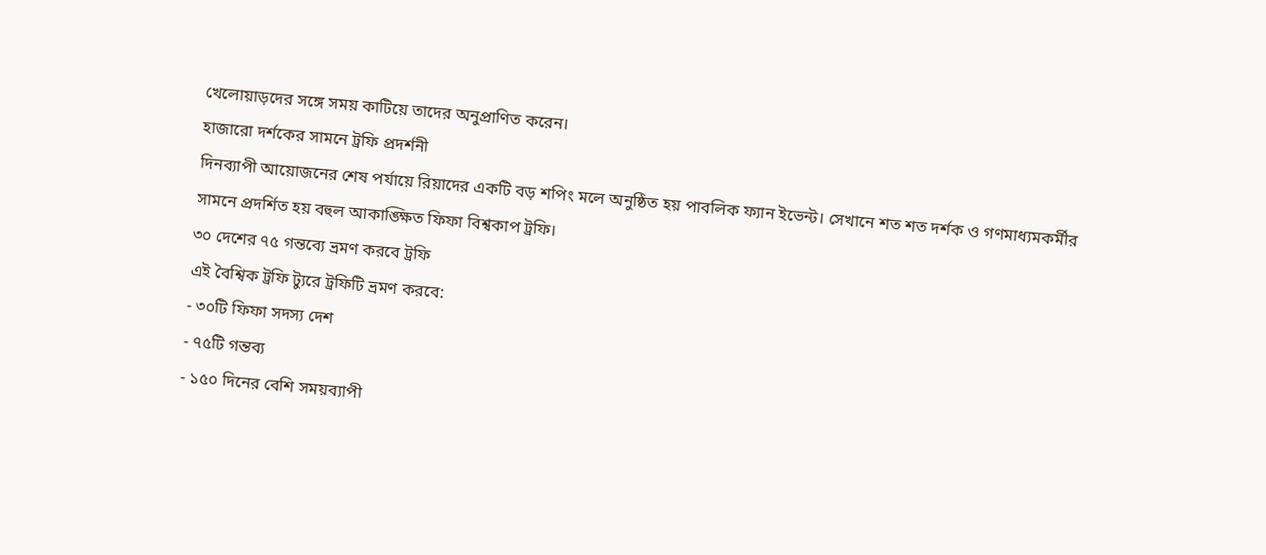খেলোয়াড়দের সঙ্গে সময় কাটিয়ে তাদের অনুপ্রাণিত করেন।
হাজারো দর্শকের সামনে ট্রফি প্রদর্শনী
দিনব্যাপী আয়োজনের শেষ পর্যায়ে রিয়াদের একটি বড় শপিং মলে অনুষ্ঠিত হয় পাবলিক ফ্যান ইভেন্ট। সেখানে শত শত দর্শক ও গণমাধ্যমকর্মীর সামনে প্রদর্শিত হয় বহুল আকাঙ্ক্ষিত ফিফা বিশ্বকাপ ট্রফি।
৩০ দেশের ৭৫ গন্তব্যে ভ্রমণ করবে ট্রফি
এই বৈশ্বিক ট্রফি ট্যুরে ট্রফিটি ভ্রমণ করবে:
- ৩০টি ফিফা সদস্য দেশ
- ৭৫টি গন্তব্য
- ১৫০ দিনের বেশি সময়ব্যাপী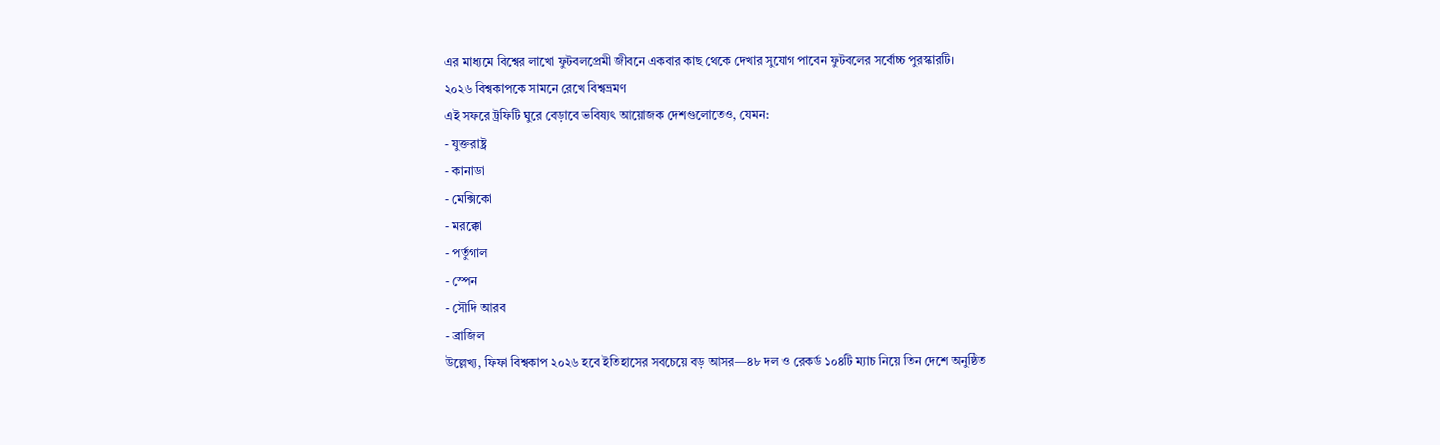এর মাধ্যমে বিশ্বের লাখো ফুটবলপ্রেমী জীবনে একবার কাছ থেকে দেখার সুযোগ পাবেন ফুটবলের সর্বোচ্চ পুরস্কারটি।
২০২৬ বিশ্বকাপকে সামনে রেখে বিশ্বভ্রমণ
এই সফরে ট্রফিটি ঘুরে বেড়াবে ভবিষ্যৎ আয়োজক দেশগুলোতেও, যেমন:
- যুক্তরাষ্ট্র
- কানাডা
- মেক্সিকো
- মরক্কো
- পর্তুগাল
- স্পেন
- সৌদি আরব
- ব্রাজিল
উল্লেখ্য, ফিফা বিশ্বকাপ ২০২৬ হবে ইতিহাসের সবচেয়ে বড় আসর—৪৮ দল ও রেকর্ড ১০৪টি ম্যাচ নিয়ে তিন দেশে অনুষ্ঠিত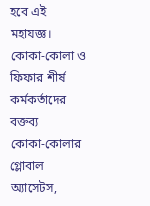হবে এই মহাযজ্ঞ।
কোকা-কোলা ও ফিফার শীর্ষ কর্মকর্তাদের বক্তব্য
কোকা-কোলার গ্লোবাল অ্যাসেটস,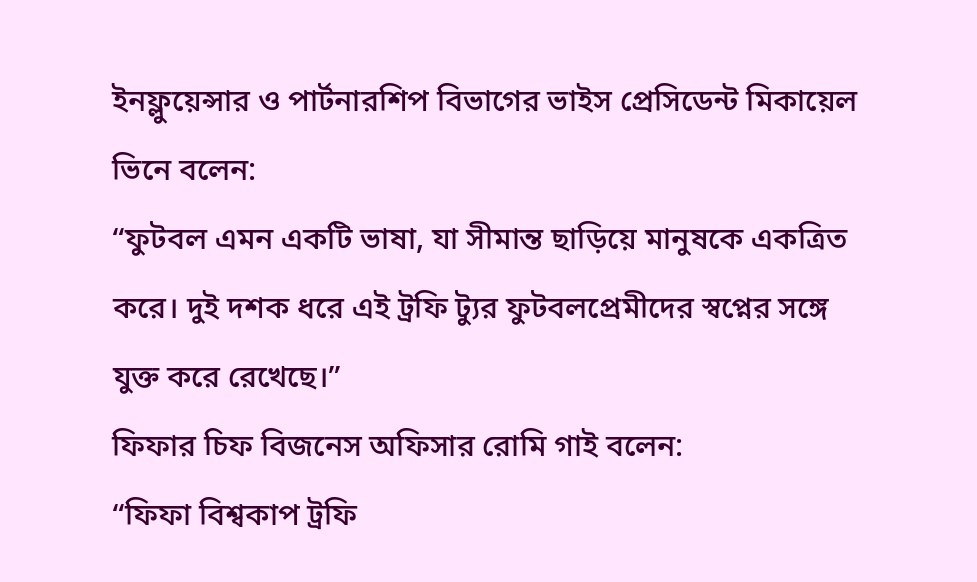ইনফ্লুয়েন্সার ও পার্টনারশিপ বিভাগের ভাইস প্রেসিডেন্ট মিকায়েল ভিনে বলেন:
“ফুটবল এমন একটি ভাষা, যা সীমান্ত ছাড়িয়ে মানুষকে একত্রিত করে। দুই দশক ধরে এই ট্রফি ট্যুর ফুটবলপ্রেমীদের স্বপ্নের সঙ্গে যুক্ত করে রেখেছে।”
ফিফার চিফ বিজনেস অফিসার রোমি গাই বলেন:
“ফিফা বিশ্বকাপ ট্রফি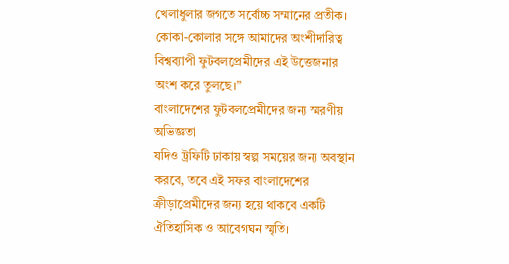খেলাধুলার জগতে সর্বোচ্চ সম্মানের প্রতীক। কোকা-কোলার সঙ্গে আমাদের অংশীদারিত্ব বিশ্বব্যাপী ফুটবলপ্রেমীদের এই উত্তেজনার অংশ করে তুলছে।”
বাংলাদেশের ফুটবলপ্রেমীদের জন্য স্মরণীয় অভিজ্ঞতা
যদিও ট্রফিটি ঢাকায় স্বল্প সময়ের জন্য অবস্থান করবে, তবে এই সফর বাংলাদেশের ক্রীড়াপ্রেমীদের জন্য হয়ে থাকবে একটি ঐতিহাসিক ও আবেগঘন স্মৃতি।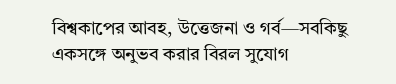বিশ্বকাপের আবহ, উত্তেজনা ও গর্ব—সবকিছু একসঙ্গে অনুভব করার বিরল সুযোগ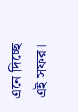এনে দিচ্ছে এই সফর।